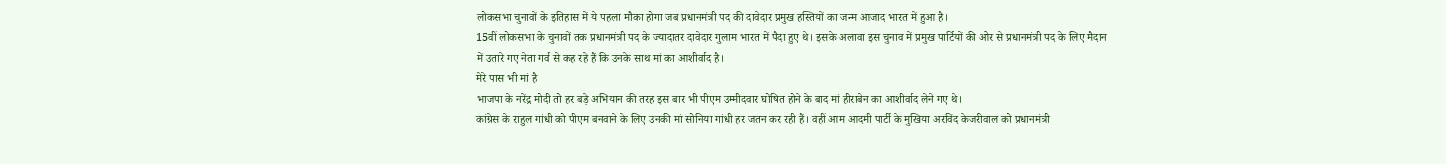लोकसभा चुनावों के इतिहास में ये पहला मौका होगा जब प्रधानमंत्री पद की दावेदार प्रमुख हस्तियों का जन्म आजाद भारत में हुआ है।
15वीं लोकसभा के चुनावों तक प्रधानमंत्री पद के ज्यादातर दावेदार गुलाम भारत में पैदा हुए थे। इसके अलावा इस चुनाव में प्रमुख पार्टियों की ओर से प्रधानमंत्री पद के लिए मैदान में उतारे गए नेता गर्व से कह रहे हैं कि उनके साथ मां का आशीर्वाद है।
मेरे पास भी मां है
भाजपा के नरेंद्र मोदी तो हर बड़े अभियान की तरह इस बार भी पीएम उम्मीदवार घोषित होने के बाद मां हीराबेन का आशीर्वाद लेने गए थे।
कांग्रेस के राहुल गांधी को पीएम बनवाने के लिए उनकी मां सोनिया गांधी हर जतन कर रही हैं। वहीं आम आदमी पार्टी के मुखिया अरविंद केजरीवाल को प्रधानमंत्री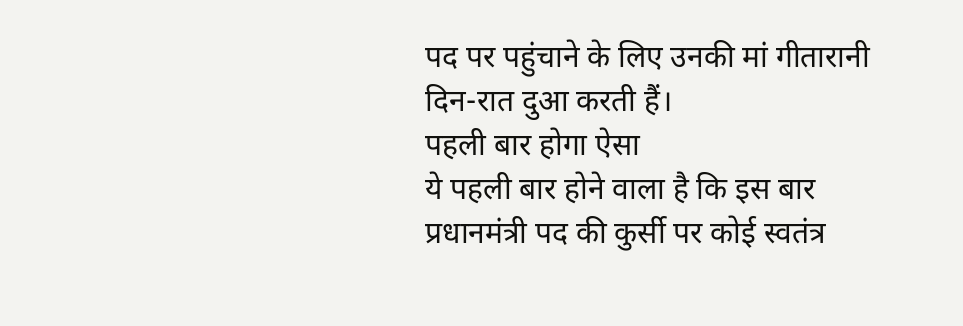पद पर पहुंचाने के लिए उनकी मां गीतारानी दिन-रात दुआ करती हैं।
पहली बार होगा ऐसा
ये पहली बार होने वाला है कि इस बार प्रधानमंत्री पद की कुर्सी पर कोई स्वतंत्र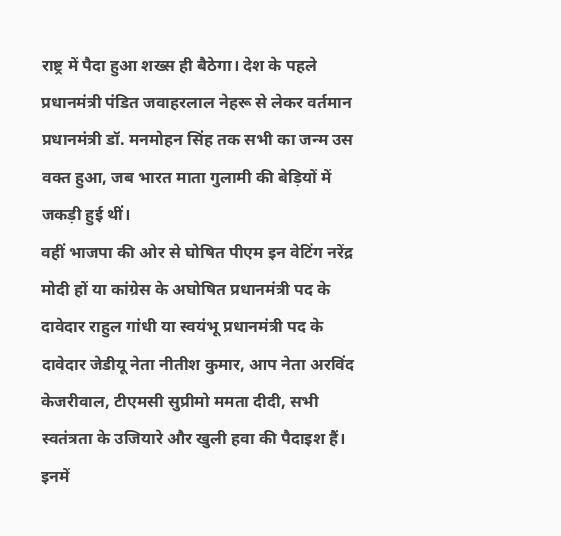राष्ट्र में पैदा हुआ शख्स ही बैठेगा। देश के पहले प्रधानमंत्री पंडित जवाहरलाल नेहरू से लेकर वर्तमान प्रधानमंत्री डॉ. मनमोहन सिंह तक सभी का जन्म उस वक्त हुआ, जब भारत माता गुलामी की बेड़ियों में जकड़ी हुई थीं।
वहीं भाजपा की ओर से घोषित पीएम इन वेटिंग नरेंद्र मोदी हों या कांग्रेस के अघोषित प्रधानमंत्री पद के दावेदार राहुल गांधी या स्वयंभू प्रधानमंत्री पद के दावेदार जेडीयू नेता नीतीश कुमार, आप नेता अरविंद केजरीवाल, टीएमसी सुप्रीमो ममता दीदी, सभी स्वतंत्रता के उजियारे और खुली हवा की पैदाइश हैं। इनमें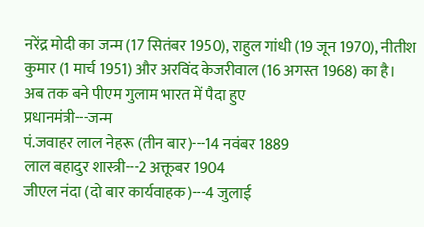नरेंद्र मोदी का जन्म (17 सितंबर 1950), राहुल गांधी (19 जून 1970), नीतीश कुमार (1 मार्च 1951) और अरविंद केजरीवाल (16 अगस्त 1968) का है।
अब तक बने पीएम गुलाम भारत में पैदा हुए
प्रधानमंत्री---जन्म
पं.जवाहर लाल नेहरू (तीन बार)---14 नवंबर 1889
लाल बहादुर शास्त्री---2 अक्तूबर 1904
जीएल नंदा (दो बार कार्यवाहक)---4 जुलाई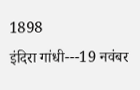1898
इंदिरा गांधी---19 नवंबर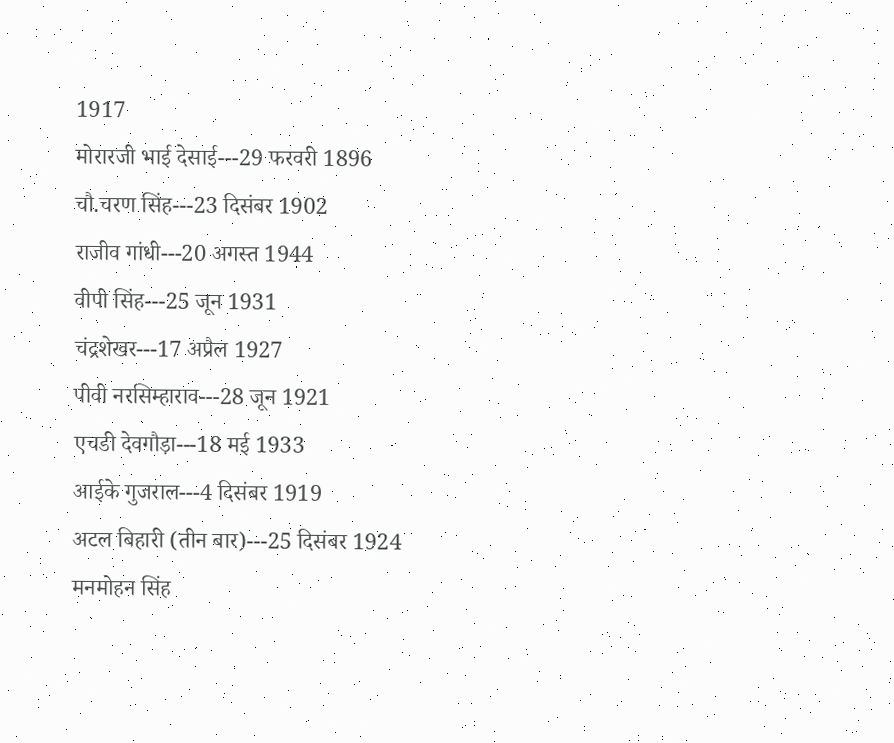1917
मोरारजी भाई देसाई---29 फरवरी 1896
चौ.चरण सिंह---23 दिसंबर 1902
राजीव गांधी---20 अगस्त 1944
वीपी सिंह---25 जून 1931
चंद्रशेखर---17 अप्रैल 1927
पीवी नरसिम्हाराव---28 जून 1921
एचडी देवगौड़ा---18 मई 1933
आईके गुजराल---4 दिसंबर 1919
अटल बिहारी (तीन बार)---25 दिसंबर 1924
मनमोहन सिंह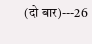(दो बार)---26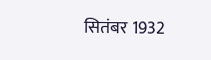सितंबर 1932